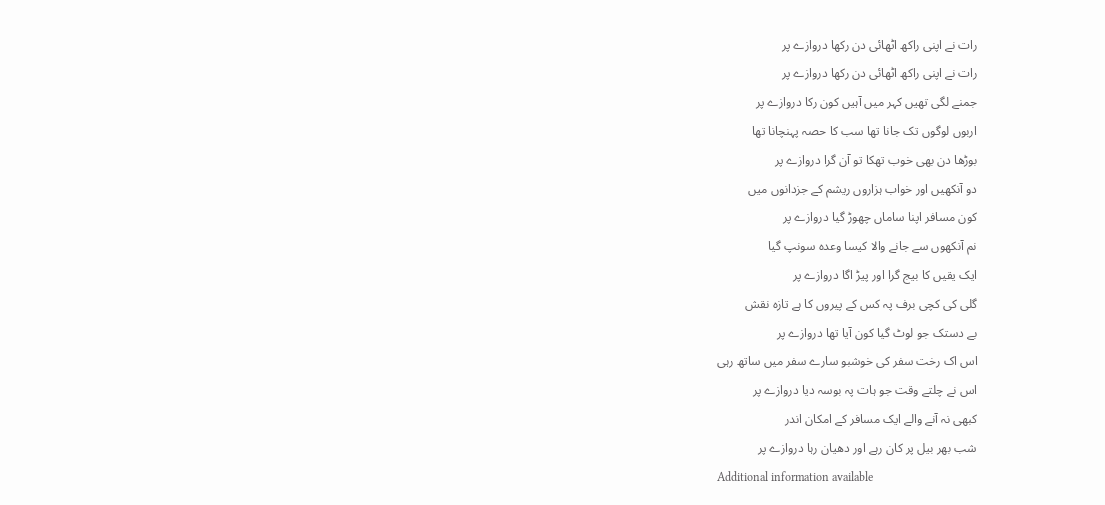رات نے اپنی راکھ اٹھائی دن رکھا دروازے پر
رات نے اپنی راکھ اٹھائی دن رکھا دروازے پر
جمنے لگی تھیں کہر میں آہیں کون رکا دروازے پر
اربوں لوگوں تک جانا تھا سب کا حصہ پہنچانا تھا
بوڑھا دن بھی خوب تھکا تو آن گرا دروازے پر
دو آنکھیں اور خواب ہزاروں ریشم کے جزدانوں میں
کون مسافر اپنا ساماں چھوڑ گیا دروازے پر
نم آنکھوں سے جانے والا کیسا وعدہ سونپ گیا
ایک یقیں کا بیج گرا اور پیڑ اگا دروازے پر
گلی کی کچی برف پہ کس کے پیروں کا ہے تازہ نقش
بے دستک جو لوٹ گیا کون آیا تھا دروازے پر
اس اک رخت سفر کی خوشبو سارے سفر میں ساتھ رہی
اس نے چلتے وقت جو ہات پہ بوسہ دیا دروازے پر
کبھی نہ آنے والے ایک مسافر کے امکان اندر
شب بھر بیل پر کان رہے اور دھیان رہا دروازے پر
Additional information available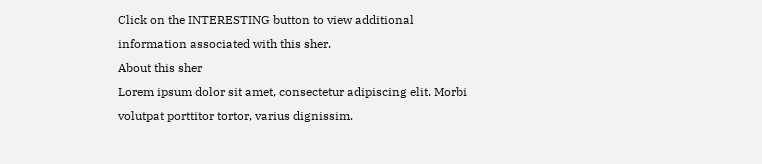Click on the INTERESTING button to view additional information associated with this sher.
About this sher
Lorem ipsum dolor sit amet, consectetur adipiscing elit. Morbi volutpat porttitor tortor, varius dignissim.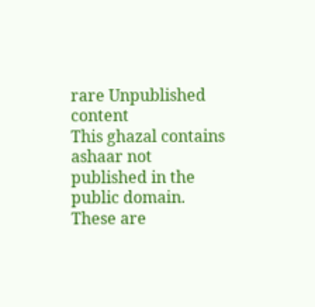rare Unpublished content
This ghazal contains ashaar not published in the public domain. These are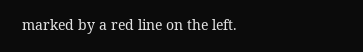marked by a red line on the left.